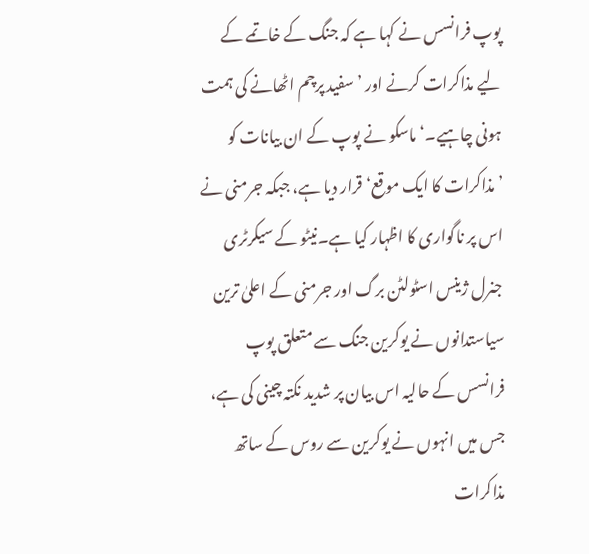پوپ فرانسس نے کہا ہے کہ جنگ کے خاتمے کے لیے مذاکرات کرنے اور ’سفید پرچم اٹھانے کی ہمت ہونی چاہیے۔‘ ماسکو نے پوپ کے ان بیانات کو ’مذاکرات کا ایک موقع‘ قرار دیا ہے، جبکہ جرمنی نے اس پر ناگواری کا اظہار کیا ہے۔نیٹو کے سیکرٹری جنرل ژینس اسٹولٹن برگ اور جرمنی کے اعلیٰ ترین سیاستدانوں نے یوکرین جنگ سے متعلق پوپ فرانسس کے حالیہ اس بیان پر شدید نکتہ چینی کی ہے، جس میں انہوں نے یوکرین سے روس کے ساتھ مذاکرات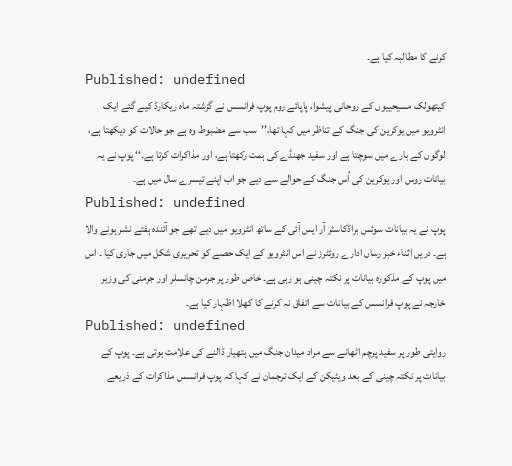کرنے کا مطالبہ کیا ہے۔
Published: undefined
کیتھولک مسیحییوں کے روحانی پیشوا، پاپائے روم پوپ فرانسس نے گزشتہ ماہ ریکارڈ کیے گئے ایک انٹرویو میں یوکرین کی جنگ کے تناظر میں کہا تھا،’’سب سے مضبوط وہ ہے جو حالات کو دیکھتا ہے، لوگوں کے بارے میں سوچتا ہے اور سفید جھنڈے کی ہمت رکھتا ہے، اور مذاکرات کرتا ہے۔‘‘ پوپ نے یہ بیانات روس اور یوکرین کی اُس جنگ کے حوالے سے دیے جو اب اپنے تیسرے سال میں ہے۔
Published: undefined
پوپ نے یہ بیانات سوئس براڈکاسٹر آر ایس آئی کے ساتھ انٹرویو میں دیے تھے جو آئندہ ہفتے نشر ہونے والا ہے۔ دریں اثناء خبر رساں ادارے روئٹرز نے اس انٹرویو کے ایک حصے کو تحریری شکل میں جاری کیا ۔ اس میں پوپ کے مذکورہ بیانات پر نکتہ چینی ہو رہی ہے۔ خاص طور پر جرمن چانسلر اور جرمنی کی وزیر خارجہ نے پوپ فرانسس کے بیانات سے اتفاق نہ کرنے کا کھلا اظہار کیا ہے۔
Published: undefined
روایتی طور پر سفید پرچم اٹھانے سے مراد میدان جنگ میں ہتھیار ڈالنے کی علامت ہوتی ہے۔ پوپ کے بیانات پر نکتہ چینی کے بعد ویٹیکن کے ایک ترجمان نے کہا کہ پوپ فرانسس مذاکرات کے ذریعے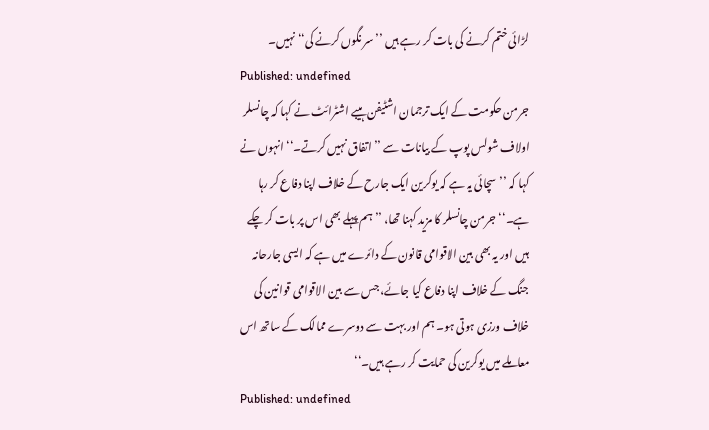لڑائی ختم کرنے کی بات کر رہے ہیں ’’سر نگوں کرنے کی‘‘ نہیں۔
Published: undefined
جرمن حکومت کے ایک ترجمان اشٹیفن ہیبے اشٹرائٹ نے کہا کہ چانسلر اولاف شولس پوپ کے بیانات سے ’’اتفاق نہیں کرتے۔‘‘ انہوں نے کہا کہ ’’سچائی یہ ہے کہ یوکرین ایک جارح کے خلاف اپنا دفاع کر رہا ہے۔‘‘ جرمن چانسلر کا مزید کہنا تھا، ’’ہم پہلے بھی اس پر بات کر چکے ہیں اور یہ بھی بین الاقوامی قانون کے دائرے میں ہے کہ ایسی جارحانہ جنگ کے خلاف اپنا دفاع کیا جائے، جس سے بین الاقوامی قوانین کی خلاف ورزی ہوتی ہو۔ ہم اور بہت سے دوسرے ممالک کے ساتھ اس معاملے میں یوکرین کی حمایت کر رہے ہیں۔‘‘
Published: undefined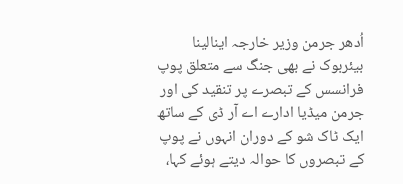اُدھر جرمن وزیر خارجہ اینالینا بیئربوک نے بھی جنگ سے متعلق پوپ فرانسس کے تبصرے پر تنقید کی اور جرمن ميڈیا ادارے اے آر ڈی کے ساتھ ایک ٹاک شو کے دوران انہوں نے پوپ کے تبصروں کا حوالہ دیتے ہوئے کہا،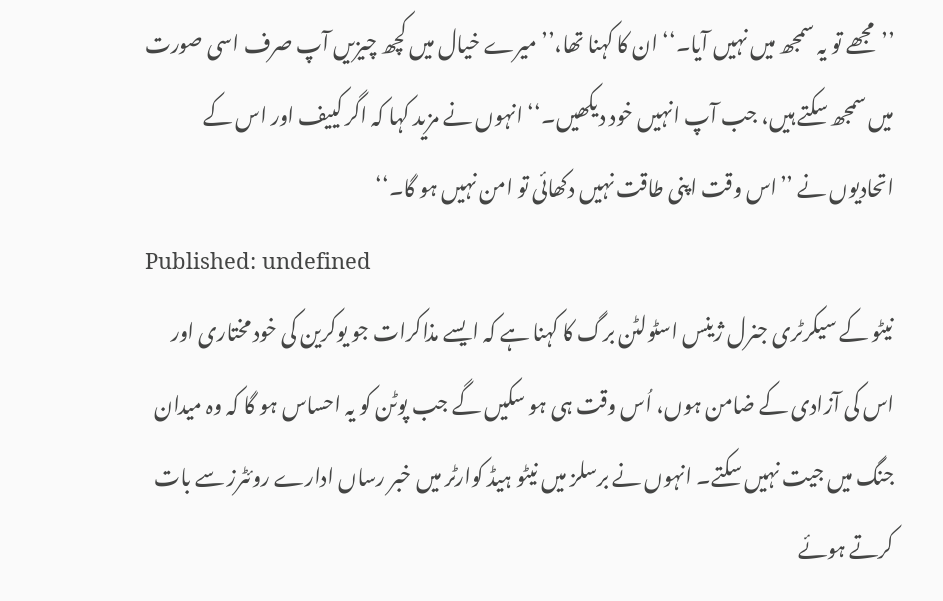’’مجھے تو یہ سمجھ میں نہیں آیا۔‘‘ ان کا کہنا تھا،’’میرے خیال میں کچھ چیزیں آپ صرف اسی صورت میں سمجھ سکتے ہیں، جب آپ انہیں خود دیکھیں۔‘‘ انہوں نے مزید کہا کہ اگر کییف اور اس کے اتحادیوں نے ’’اس وقت اپنی طاقت نہیں دکھائی تو امن نہیں ہو گا۔‘‘
Published: undefined
نیٹو کے سیکرٹری جنرل ژینس اسٹولٹن برگ کا کہنا ہے کہ ایسے مذاکرات جو یوکرین کی خود مختاری اور اس کی آزادی کے ضامن ہوں، اُس وقت ہی ہو سکیں گے جب پوٹن کو یہ احساس ہو گا کہ وہ میدان جنگ میں جیت نہیں سکتے۔ انہوں نے برسلز میں نیٹو ہیڈ کوارٹر میں خبر رساں ادارے روئٹرز سے بات کرتے ہوئے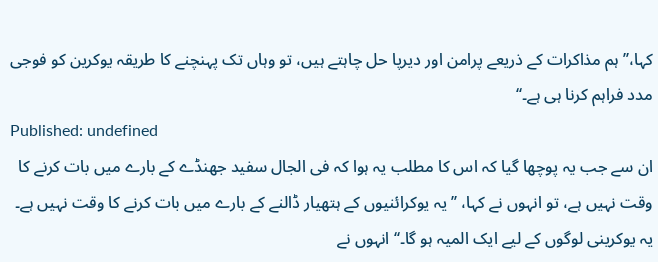کہا،’’ہم مذاکرات کے ذریعے پرامن اور دیرپا حل چاہتے ہیں، تو وہاں تک پہنچنے کا طریقہ یوکرین کو فوجی مدد فراہم کرنا ہی ہے۔‘‘
Published: undefined
ان سے جب یہ پوچھا گیا کہ اس کا مطلب یہ ہوا کہ فی الجال سفید جھنڈے کے بارے میں بات کرنے کا وقت نہیں ہے، تو انہوں نے کہا، ’’یہ یوکرائنیوں کے ہتھیار ڈالنے کے بارے میں بات کرنے کا وقت نہیں ہے۔ یہ یوکرینی لوگوں کے لیے ایک المیہ ہو گا۔‘‘ انہوں نے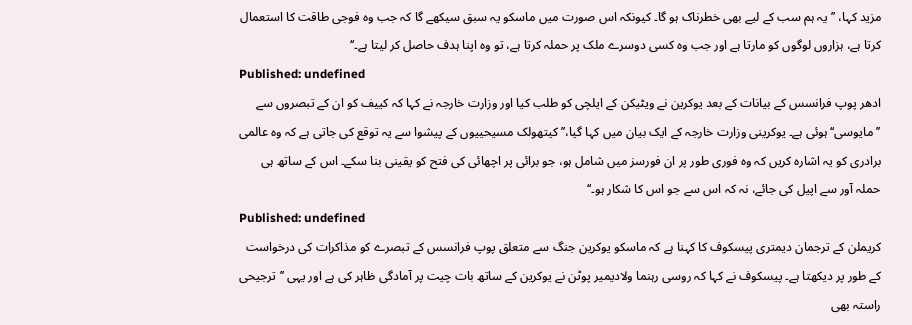مزید کہا، ’’یہ ہم سب کے لیے بھی خطرناک ہو گا۔ کیونکہ اس صورت میں ماسکو یہ سبق سیکھے گا کہ جب وہ فوجی طاقت کا استعمال کرتا ہے، ہزاروں لوگوں کو مارتا ہے اور جب وہ کسی دوسرے ملک پر حملہ کرتا ہے، تو وہ اپنا ہدف حاصل کر لیتا ہے۔‘‘
Published: undefined
ادھر پوپ فرانسس کے بیانات کے بعد یوکرین نے ویٹیکن کے ایلچی کو طلب کیا اور وزارت خارجہ نے کہا کہ کییف کو ان کے تبصروں سے ’’مایوسی‘‘ ہوئی ہے۔ یوکرینی وزارت خارجہ کے ایک بیان میں کہا گیا،’’کیتھولک مسیحییوں کے پیشوا سے یہ توقع کی جاتی ہے کہ وہ عالمی برادری کو یہ اشارہ کریں کہ وہ فوری طور پر ان فورسز میں شامل ہو، جو برائی پر اچھائی کی فتح کو یقینی بنا سکے۔ اس کے ساتھ ہی حملہ آور سے اپیل کی جائے، نہ کہ اس سے جو اس کا شکار ہو۔‘‘
Published: undefined
کریملن کے ترجمان دیمتری پیسکوف کا کہنا ہے کہ ماسکو یوکرین جنگ سے متعلق پوپ فرانسس کے تبصرے کو مذاکرات کی درخواست کے طور پر دیکھتا ہے۔ پیسکوف نے کہا کہ روسی رہنما ولادیمیر پوٹن نے یوکرین کے ساتھ بات چیت پر آمادگی ظاہر کی ہے اور یہی ’’ترجیحی راستہ بھی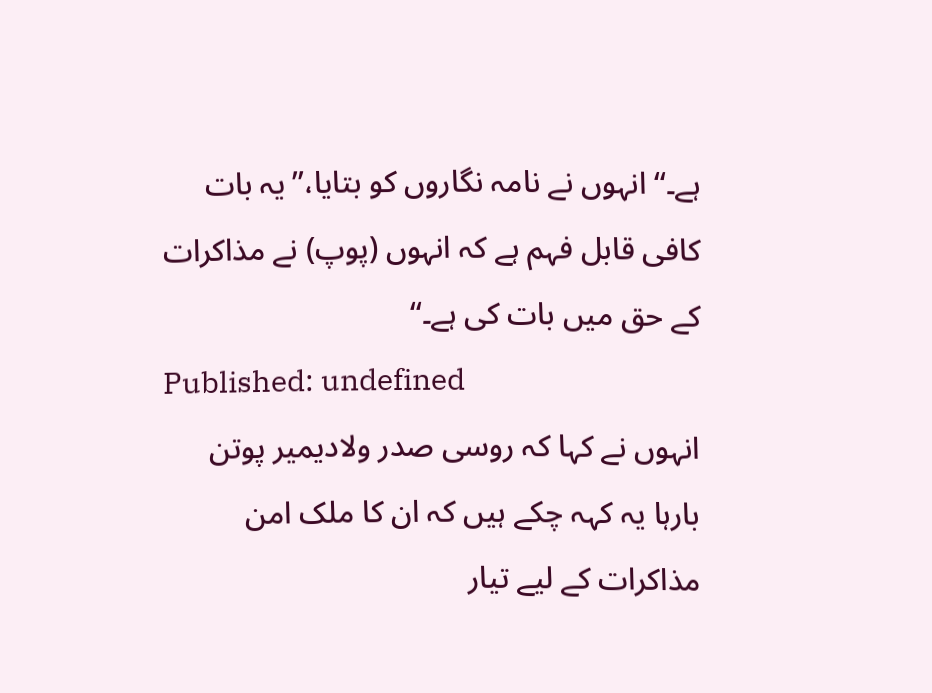ہے۔‘‘ انہوں نے نامہ نگاروں کو بتایا،’’یہ بات کافی قابل فہم ہے کہ انہوں (پوپ) نے مذاکرات کے حق میں بات کی ہے۔‘‘
Published: undefined
انہوں نے کہا کہ روسی صدر ولادیمیر پوتن بارہا یہ کہہ چکے ہیں کہ ان کا ملک امن مذاکرات کے لیے تیار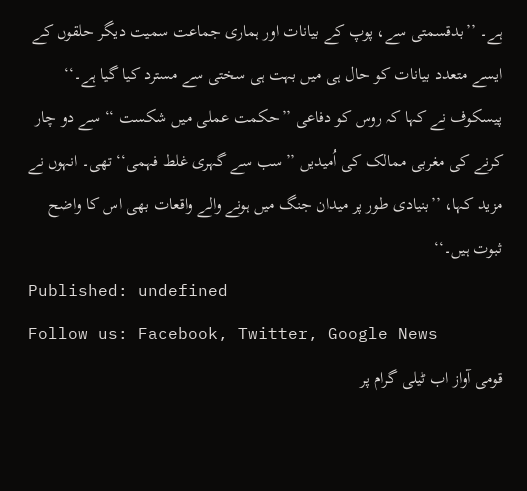ہے۔ ’’بدقسمتی سے، پوپ کے بیانات اور ہماری جماعت سمیت دیگر حلقوں کے ایسے متعدد بیانات کو حال ہی میں بہت ہی سختی سے مسترد کیا گیا ہے۔‘‘ پیسکوف نے کہا کہ روس کو دفاعی ’’حکمت عملی میں شکست ‘‘ سے دو چار کرنے کی مغربی ممالک کی اُمیدیں ’’سب سے گہری غلط فہمی‘‘ تھی۔ انہوں نے مزید کہا، ’’بنیادی طور پر میدان جنگ میں ہونے والے واقعات بھی اس کا واضح ثبوت ہیں۔‘‘
Published: undefined
Follow us: Facebook, Twitter, Google News
قومی آواز اب ٹیلی گرام پر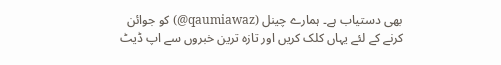بھی دستیاب ہے۔ ہمارے چینل (qaumiawaz@) کو جوائن کرنے کے لئے یہاں کلک کریں اور تازہ ترین خبروں سے اپ ڈیٹ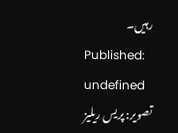رہیں۔
Published: undefined
تصویر: پریس ریلیز